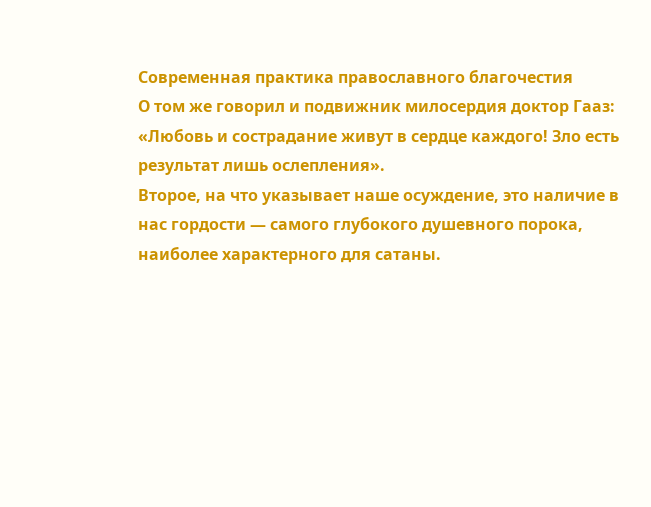Современная практика православного благочестия
О том же говорил и подвижник милосердия доктор Гааз:
«Любовь и сострадание живут в сердце каждого! Зло есть результат лишь ослепления».
Второе, на что указывает наше осуждение, это наличие в нас гордости — самого глубокого душевного порока, наиболее характерного для сатаны.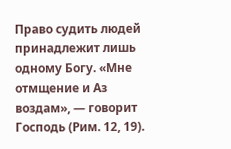Право судить людей принадлежит лишь одному Богу. «Мне отмщение и Аз воздам», — говорит Господь (Рим. 12, 19).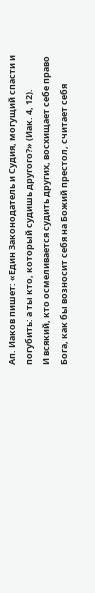Ап. Иаков пишет: «Един Законодатель и Судия, могущий спасти и погубить: а ты кто, который судишь другого?» (Иак. 4, 12).
И всякий, кто осмеливается судить других, восхищает себе право Бога, как бы возносит себя на Божий престол, считает себя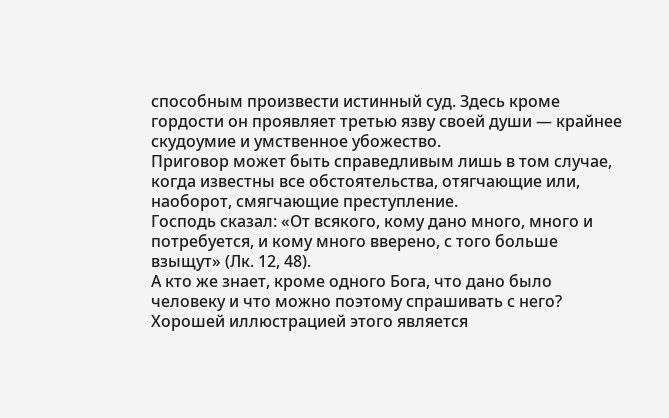способным произвести истинный суд. Здесь кроме гордости он проявляет третью язву своей души — крайнее скудоумие и умственное убожество.
Приговор может быть справедливым лишь в том случае, когда известны все обстоятельства, отягчающие или, наоборот, смягчающие преступление.
Господь сказал: «От всякого, кому дано много, много и потребуется, и кому много вверено, с того больше взыщут» (Лк. 12, 48).
А кто же знает, кроме одного Бога, что дано было человеку и что можно поэтому спрашивать с него?
Хорошей иллюстрацией этого является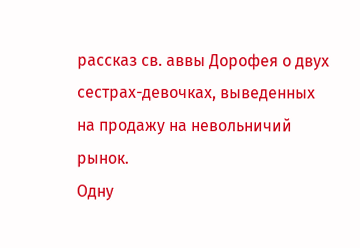рассказ св. аввы Дорофея о двух сестрах-девочках, выведенных на продажу на невольничий рынок.
Одну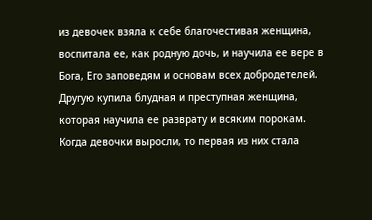из девочек взяла к себе благочестивая женщина, воспитала ее, как родную дочь, и научила ее вере в Бога, Его заповедям и основам всех добродетелей. Другую купила блудная и преступная женщина, которая научила ее разврату и всяким порокам.
Когда девочки выросли, то первая из них стала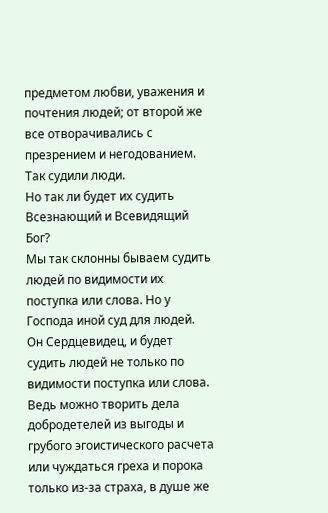предметом любви, уважения и почтения людей; от второй же все отворачивались с презрением и негодованием. Так судили люди.
Но так ли будет их судить Всезнающий и Всевидящий Бог?
Мы так склонны бываем судить людей по видимости их поступка или слова. Но у Господа иной суд для людей. Он Сердцевидец, и будет судить людей не только по видимости поступка или слова.
Ведь можно творить дела добродетелей из выгоды и грубого эгоистического расчета или чуждаться греха и порока только из-за страха, в душе же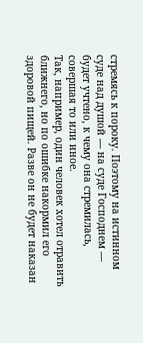стремясь к пороку. Поэтому на истинном суде над душой — на суде Господнем — будет учтено, к чему она стремилась, совершая то или иное.
Так, например, один человек хотел отравить ближнего, но по ошибке накормил его здоровой пищей. Разве он не будет наказан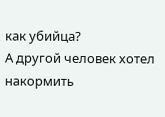как убийца?
А другой человек хотел накормить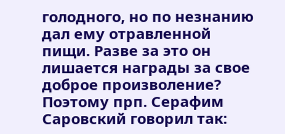голодного, но по незнанию дал ему отравленной пищи. Разве за это он лишается награды за свое доброе произволение?
Поэтому прп. Серафим Саровский говорил так: